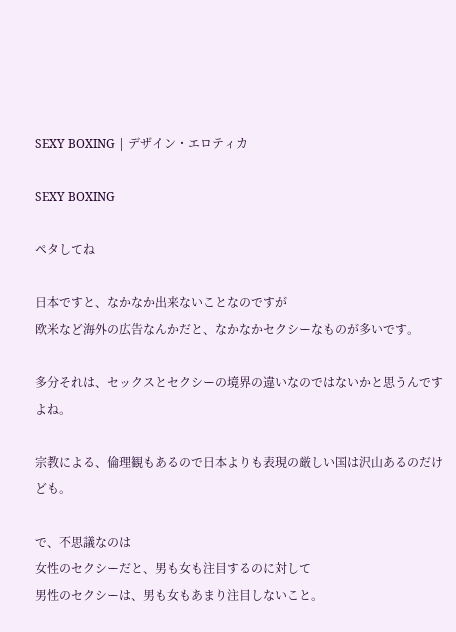SEXY BOXING | デザイン・エロティカ

SEXY BOXING

ペタしてね

日本ですと、なかなか出来ないことなのですが
欧米など海外の広告なんかだと、なかなかセクシーなものが多いです。

多分それは、セックスとセクシーの境界の違いなのではないかと思うんですよね。

宗教による、倫理観もあるので日本よりも表現の厳しい国は沢山あるのだけども。

で、不思議なのは
女性のセクシーだと、男も女も注目するのに対して
男性のセクシーは、男も女もあまり注目しないこと。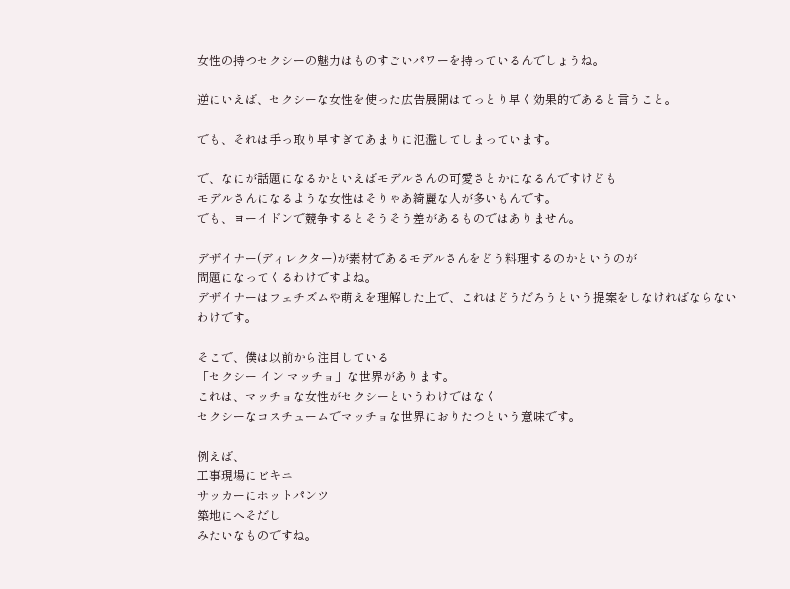女性の持つセクシーの魅力はものすごいパワーを持っているんでしょうね。

逆にいえば、セクシーな女性を使った広告展開はてっとり早く効果的であると言うこと。

でも、それは手っ取り早すぎてあまりに氾濫してしまっています。

で、なにが話題になるかといえばモデルさんの可愛さとかになるんですけども
モデルさんになるような女性はそりゃあ綺麗な人が多いもんです。
でも、ヨーイドンで競争するとそうそう差があるものではありません。

デザイナー(ディレクター)が素材であるモデルさんをどう料理するのかというのが
問題になってくるわけですよね。
デザイナーはフェチズムや萌えを理解した上で、これはどうだろうという提案をしなければならないわけです。

そこで、僕は以前から注目している
「セクシー イン マッチョ」な世界があります。
これは、マッチョな女性がセクシーというわけではなく
セクシーなコスチュームでマッチョな世界におりたつという意味です。

例えば、
工事現場にビキニ
サッカーにホットパンツ
築地にへそだし
みたいなものですね。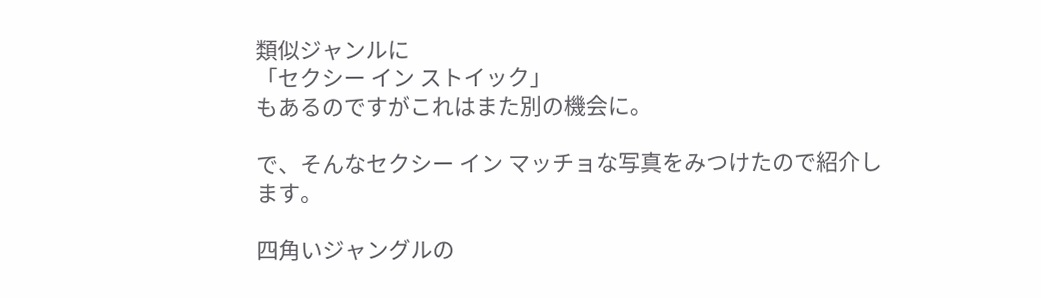類似ジャンルに
「セクシー イン ストイック」
もあるのですがこれはまた別の機会に。

で、そんなセクシー イン マッチョな写真をみつけたので紹介します。

四角いジャングルの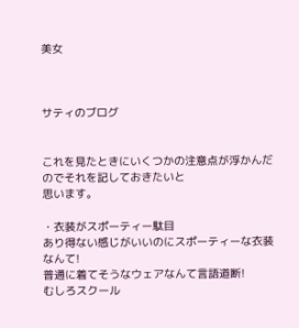美女



サティのブログ


これを見たときにいくつかの注意点が浮かんだのでそれを記しておきたいと
思います。

・衣装がスポーティー駄目
あり得ない感じがいいのにスポーティーな衣装なんて!
普通に着てそうなウェアなんて言語道断!
むしろスクール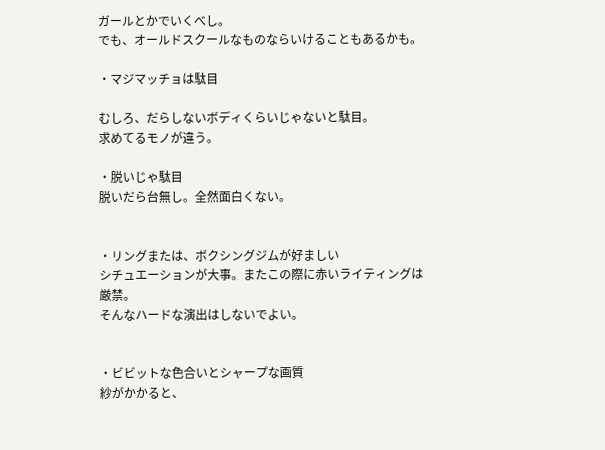ガールとかでいくべし。
でも、オールドスクールなものならいけることもあるかも。

・マジマッチョは駄目

むしろ、だらしないボディくらいじゃないと駄目。
求めてるモノが違う。

・脱いじゃ駄目
脱いだら台無し。全然面白くない。


・リングまたは、ボクシングジムが好ましい
シチュエーションが大事。またこの際に赤いライティングは厳禁。
そんなハードな演出はしないでよい。


・ビビットな色合いとシャープな画質
紗がかかると、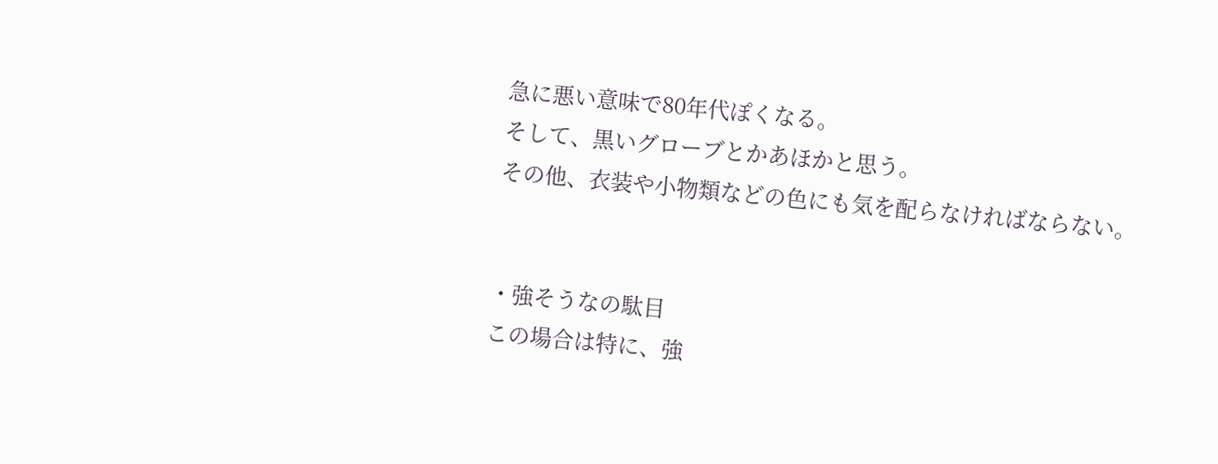急に悪い意味で80年代ぽくなる。
そして、黒いグローブとかあほかと思う。
その他、衣装や小物類などの色にも気を配らなければならない。


・強そうなの駄目
この場合は特に、強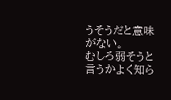うそうだと意味がない。
むしろ弱そうと言うかよく知ら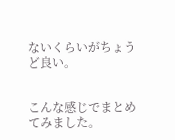ないくらいがちょうど良い。


こんな感じでまとめてみました。